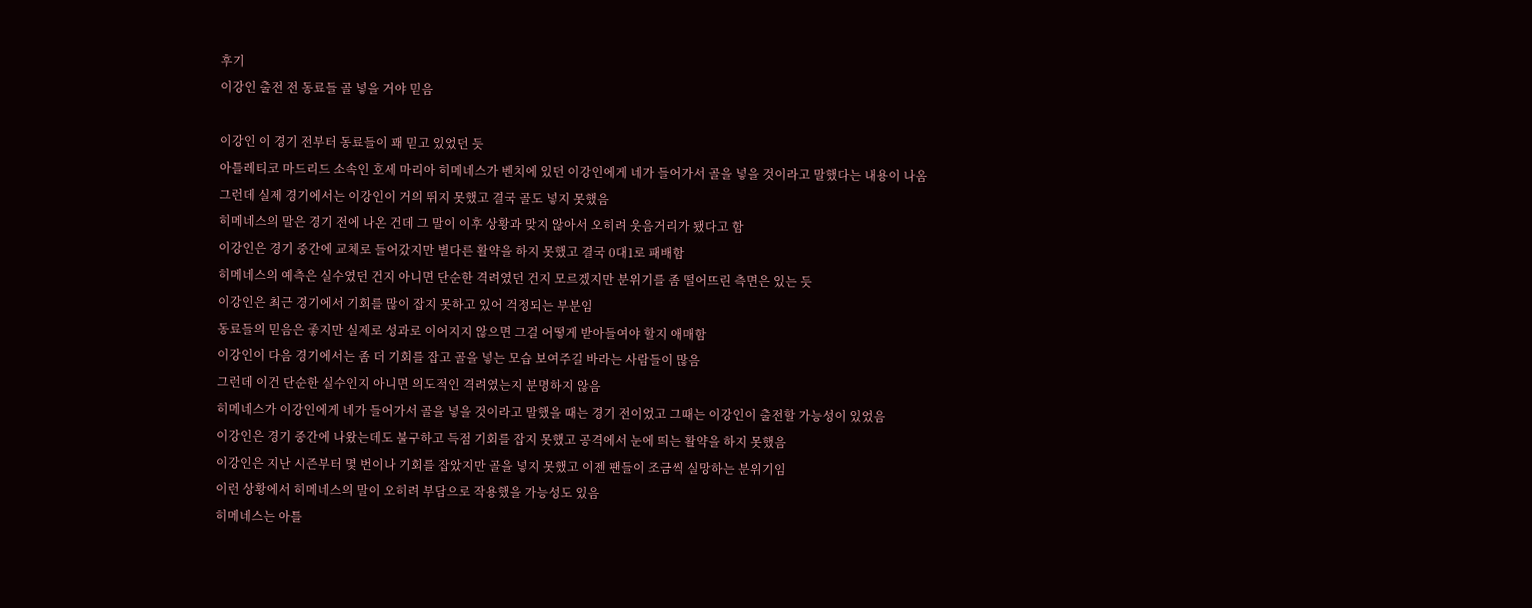후기
이강인 출전 전 동료들 골 넣을 거야 믿음

이강인 이 경기 전부터 동료들이 꽤 믿고 있었던 듯
아틀레티코 마드리드 소속인 호세 마리아 히메네스가 벤치에 있던 이강인에게 네가 들어가서 골을 넣을 것이라고 말했다는 내용이 나옴
그런데 실제 경기에서는 이강인이 거의 뛰지 못했고 결국 골도 넣지 못했음
히메네스의 말은 경기 전에 나온 건데 그 말이 이후 상황과 맞지 않아서 오히려 웃음거리가 됐다고 함
이강인은 경기 중간에 교체로 들어갔지만 별다른 활약을 하지 못했고 결국 0대1로 패배함
히메네스의 예측은 실수였던 건지 아니면 단순한 격려였던 건지 모르겠지만 분위기를 좀 떨어뜨린 측면은 있는 듯
이강인은 최근 경기에서 기회를 많이 잡지 못하고 있어 걱정되는 부분임
동료들의 믿음은 좋지만 실제로 성과로 이어지지 않으면 그걸 어떻게 받아들여야 할지 애매함
이강인이 다음 경기에서는 좀 더 기회를 잡고 골을 넣는 모습 보여주길 바라는 사람들이 많음
그런데 이건 단순한 실수인지 아니면 의도적인 격려였는지 분명하지 않음
히메네스가 이강인에게 네가 들어가서 골을 넣을 것이라고 말했을 때는 경기 전이었고 그때는 이강인이 출전할 가능성이 있었음
이강인은 경기 중간에 나왔는데도 불구하고 득점 기회를 잡지 못했고 공격에서 눈에 띄는 활약을 하지 못했음
이강인은 지난 시즌부터 몇 번이나 기회를 잡았지만 골을 넣지 못했고 이젠 팬들이 조금씩 실망하는 분위기임
이런 상황에서 히메네스의 말이 오히려 부담으로 작용했을 가능성도 있음
히메네스는 아틀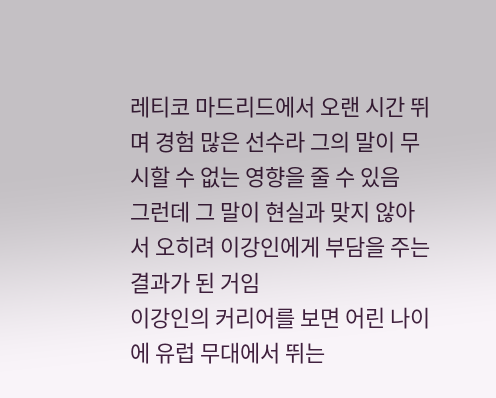레티코 마드리드에서 오랜 시간 뛰며 경험 많은 선수라 그의 말이 무시할 수 없는 영향을 줄 수 있음
그런데 그 말이 현실과 맞지 않아서 오히려 이강인에게 부담을 주는 결과가 된 거임
이강인의 커리어를 보면 어린 나이에 유럽 무대에서 뛰는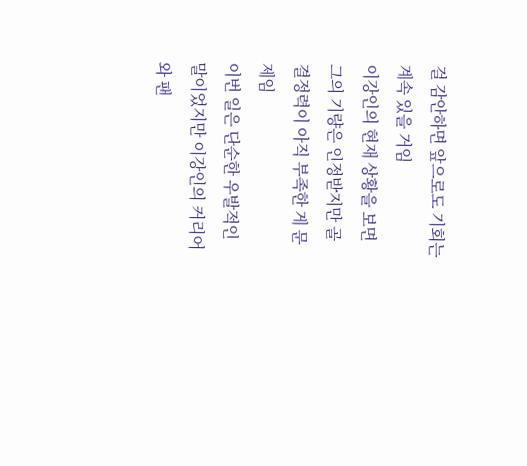걸 감안하면 앞으로도 기회는 계속 있을 거임
이강인의 현재 상황을 보면 그의 기량은 인정받지만 골 결정력이 아직 부족한 게 문제임
이번 일은 단순한 우발적인 말이었지만 이강인의 커리어와 팬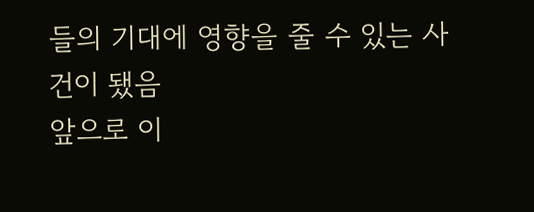들의 기대에 영향을 줄 수 있는 사건이 됐음
앞으로 이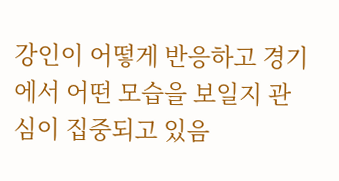강인이 어떻게 반응하고 경기에서 어떤 모습을 보일지 관심이 집중되고 있음